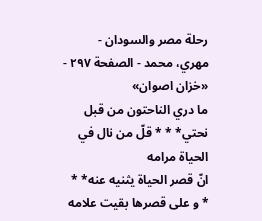رحلة مصر والسودان - مهري، محمد - الصفحة ٢٩٧ - «خزان اصوان»
ما دري الناحتون من قبل نحتي* * * قلّ من نال في الحياة مرامه
انّ قصر الحياة يثنيه عنه* * * و على قصرها بقيت علامه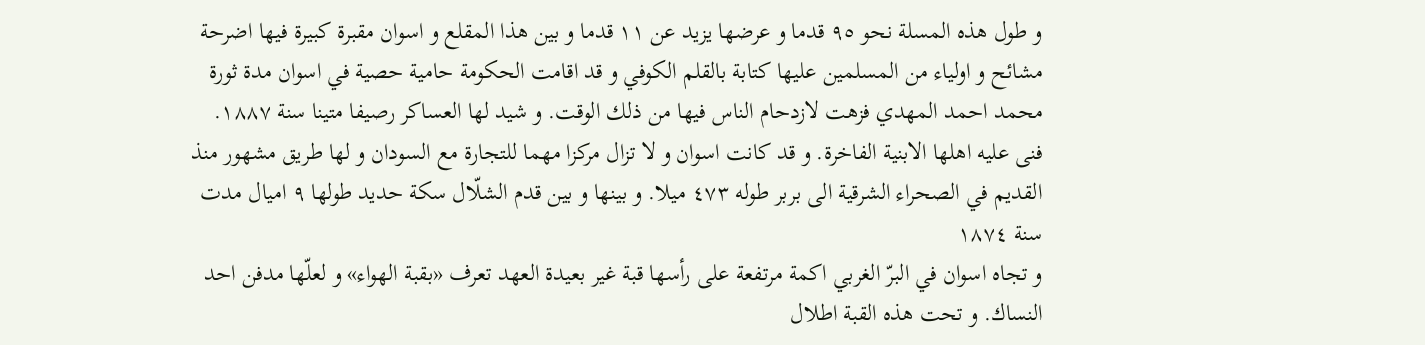و طول هذه المسلة نحو ٩٥ قدما و عرضها يزيد عن ١١ قدما و بين هذا المقلع و اسوان مقبرة كبيرة فيها اضرحة مشائح و اولياء من المسلمين عليها كتابة بالقلم الكوفي و قد اقامت الحكومة حامية حصية في اسوان مدة ثورة محمد احمد المهدي فزهت لازدحام الناس فيها من ذلك الوقت. و شيد لها العساكر رصيفا متينا سنة ١٨٨٧. فنى عليه اهلها الابنية الفاخرة. و قد كانت اسوان و لا تزال مركزا مهما للتجارة مع السودان و لها طريق مشهور منذ القديم في الصحراء الشرقية الى بربر طوله ٤٧٣ ميلا. و بينها و بين قدم الشلّال سكة حديد طولها ٩ اميال مدت سنة ١٨٧٤
و تجاه اسوان في البرّ الغربي اكمة مرتفعة على رأسها قبة غير بعيدة العهد تعرف «بقبة الهواء» و لعلّها مدفن احد النساك. و تحت هذه القبة اطلال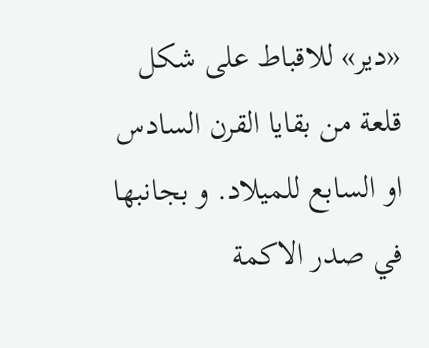«دير» للاقباط على شكل قلعة من بقايا القرن السادس او السابع للميلاد. و بجانبها في صدر الاكمة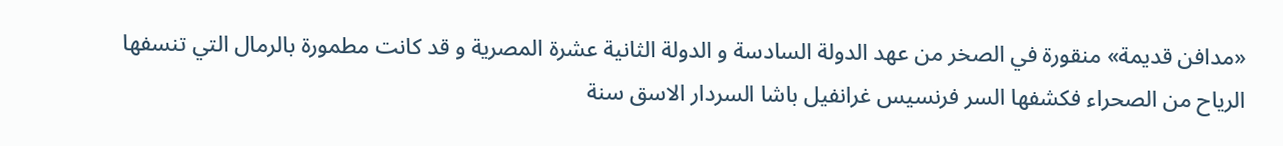«مدافن قديمة» منقورة في الصخر من عهد الدولة السادسة و الدولة الثانية عشرة المصرية و قد كانت مطمورة بالرمال التي تنسفها الرياح من الصحراء فكشفها السر فرنسيس غرانفيل باشا السردار الاسق سنة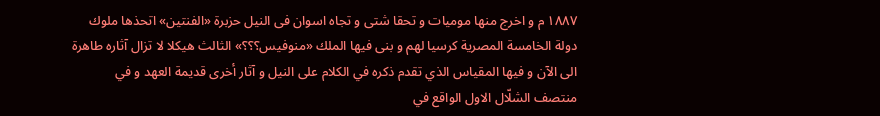١٨٨٧ م و اخرج منها موميات و تحقا شتى و تجاه اسوان فى النيل حزبرة «الفنتين» اتحذها ملوك دولة الخامسة المصرية كرسيا لهم و بنى فيها الملك «منوفيس؟؟؟» الثالث هيكلا لا تزال آثاره طاهرة الى الآن و فيها المقياس الذي تقدم ذكره في الكلام على النيل و آثار أخرى قديمة العهد و في منتصف الشلّال الاول الواقع في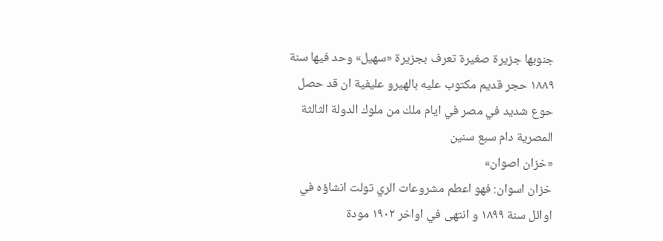جنوبها جزيرة صغيرة تعرف بجزيرة «سهيل» وحد فيها سنة ١٨٨٩ حجر قديم مكتوب عليه بالهيرو عليفية ان قد حصل حوع شديد في مصر في ايام ملك من ملوك الدولة الثالثة المصرية دام سبع سنين
«خزان اصوان»
خزان اسوان: فهو اعطم مشروعات الري تولت انشاؤه في اوائل سنة ١٨٩٩ و انتهى في اواخر ١٩٠٢ مودة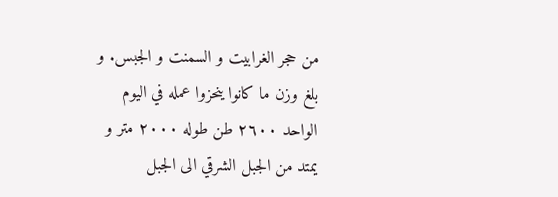من حجر الغرابيت و السمنت و الجبس. و بلغ وزن ما كانوا ينحزوا عمله في اليوم الواحد ٢٦٠٠ طن طوله ٢٠٠٠ متر و يمتد من الجبل الشرقي الى الجبل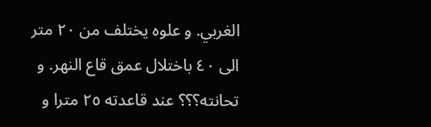الغربي. و علوه يختلف من ٢٠ متر الى ٤٠ باختلال عمق قاع النهر. و تحانته؟؟؟ عند قاعدته ٢٥ مترا و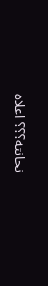نحانته؟؟؟ اعلاه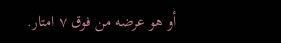أو هو عرضه من فوق ٧ امتار.